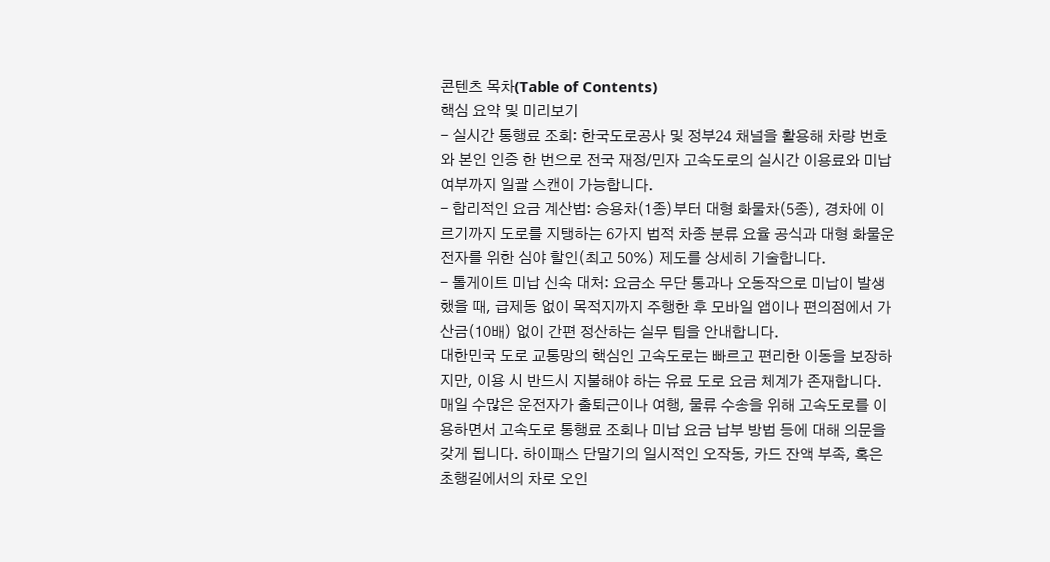콘텐츠 목차(Table of Contents)
핵심 요약 및 미리보기
- 실시간 통행료 조회: 한국도로공사 및 정부24 채널을 활용해 차량 번호와 본인 인증 한 번으로 전국 재정/민자 고속도로의 실시간 이용료와 미납 여부까지 일괄 스캔이 가능합니다.
- 합리적인 요금 계산법: 승용차(1종)부터 대형 화물차(5종), 경차에 이르기까지 도로를 지탱하는 6가지 법적 차종 분류 요율 공식과 대형 화물운전자를 위한 심야 할인(최고 50%) 제도를 상세히 기술합니다.
- 톨게이트 미납 신속 대처: 요금소 무단 통과나 오동작으로 미납이 발생했을 때, 급제동 없이 목적지까지 주행한 후 모바일 앱이나 편의점에서 가산금(10배) 없이 간편 정산하는 실무 팁을 안내합니다.
대한민국 도로 교통망의 핵심인 고속도로는 빠르고 편리한 이동을 보장하지만, 이용 시 반드시 지불해야 하는 유료 도로 요금 체계가 존재합니다. 매일 수많은 운전자가 출퇴근이나 여행, 물류 수송을 위해 고속도로를 이용하면서 고속도로 통행료 조회나 미납 요금 납부 방법 등에 대해 의문을 갖게 됩니다. 하이패스 단말기의 일시적인 오작동, 카드 잔액 부족, 혹은 초행길에서의 차로 오인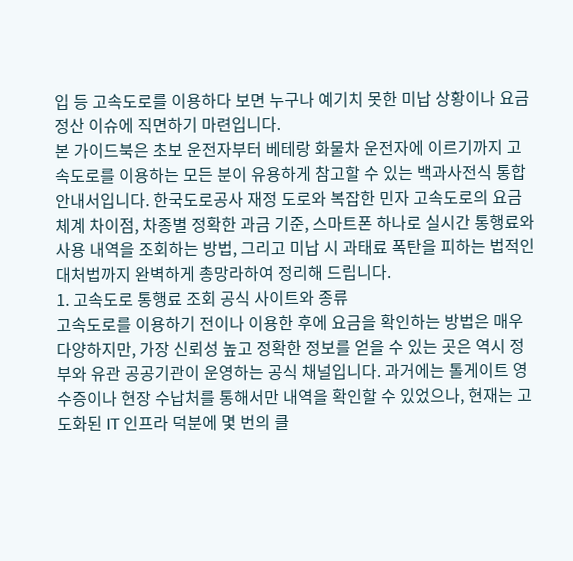입 등 고속도로를 이용하다 보면 누구나 예기치 못한 미납 상황이나 요금 정산 이슈에 직면하기 마련입니다.
본 가이드북은 초보 운전자부터 베테랑 화물차 운전자에 이르기까지 고속도로를 이용하는 모든 분이 유용하게 참고할 수 있는 백과사전식 통합 안내서입니다. 한국도로공사 재정 도로와 복잡한 민자 고속도로의 요금 체계 차이점, 차종별 정확한 과금 기준, 스마트폰 하나로 실시간 통행료와 사용 내역을 조회하는 방법, 그리고 미납 시 과태료 폭탄을 피하는 법적인 대처법까지 완벽하게 총망라하여 정리해 드립니다.
1. 고속도로 통행료 조회 공식 사이트와 종류
고속도로를 이용하기 전이나 이용한 후에 요금을 확인하는 방법은 매우 다양하지만, 가장 신뢰성 높고 정확한 정보를 얻을 수 있는 곳은 역시 정부와 유관 공공기관이 운영하는 공식 채널입니다. 과거에는 톨게이트 영수증이나 현장 수납처를 통해서만 내역을 확인할 수 있었으나, 현재는 고도화된 IT 인프라 덕분에 몇 번의 클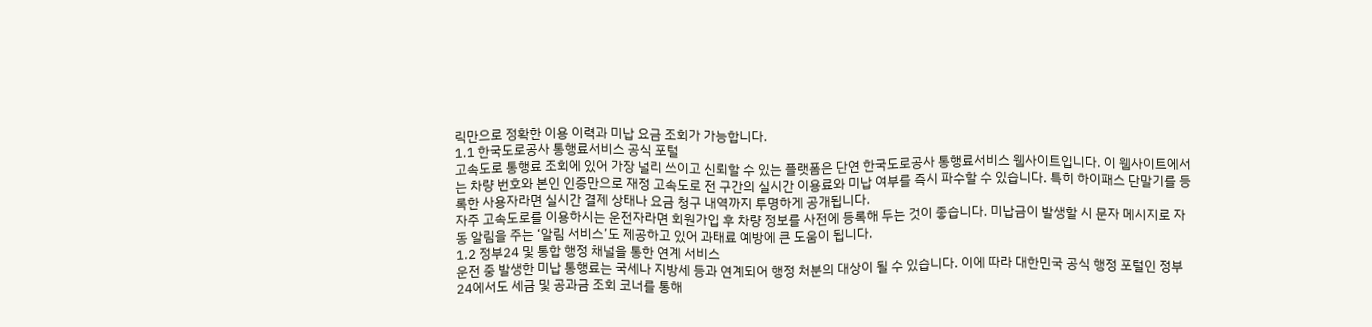릭만으로 정확한 이용 이력과 미납 요금 조회가 가능합니다.
1.1 한국도로공사 통행료서비스 공식 포털
고속도로 통행료 조회에 있어 가장 널리 쓰이고 신뢰할 수 있는 플랫폼은 단연 한국도로공사 통행료서비스 웹사이트입니다. 이 웹사이트에서는 차량 번호와 본인 인증만으로 재정 고속도로 전 구간의 실시간 이용료와 미납 여부를 즉시 파수할 수 있습니다. 특히 하이패스 단말기를 등록한 사용자라면 실시간 결제 상태나 요금 청구 내역까지 투명하게 공개됩니다.
자주 고속도로를 이용하시는 운전자라면 회원가입 후 차량 정보를 사전에 등록해 두는 것이 좋습니다. 미납금이 발생할 시 문자 메시지로 자동 알림을 주는 ‘알림 서비스’도 제공하고 있어 과태료 예방에 큰 도움이 됩니다.
1.2 정부24 및 통합 행정 채널을 통한 연계 서비스
운전 중 발생한 미납 통행료는 국세나 지방세 등과 연계되어 행정 처분의 대상이 될 수 있습니다. 이에 따라 대한민국 공식 행정 포털인 정부24에서도 세금 및 공과금 조회 코너를 통해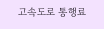고속도로 통행료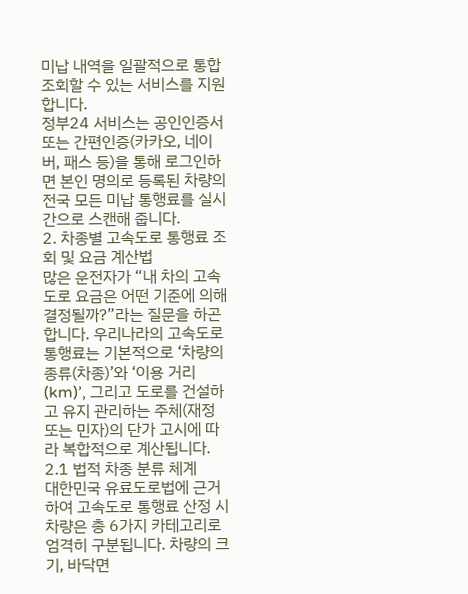미납 내역을 일괄적으로 통합 조회할 수 있는 서비스를 지원합니다.
정부24 서비스는 공인인증서 또는 간편인증(카카오, 네이버, 패스 등)을 통해 로그인하면 본인 명의로 등록된 차량의 전국 모든 미납 통행료를 실시간으로 스캔해 줍니다.
2. 차종별 고속도로 통행료 조회 및 요금 계산법
많은 운전자가 “내 차의 고속도로 요금은 어떤 기준에 의해 결정될까?”라는 질문을 하곤 합니다. 우리나라의 고속도로 통행료는 기본적으로 ‘차량의 종류(차종)’와 ‘이용 거리(km)’, 그리고 도로를 건설하고 유지 관리하는 주체(재정 또는 민자)의 단가 고시에 따라 복합적으로 계산됩니다.
2.1 법적 차종 분류 체계
대한민국 유료도로법에 근거하여 고속도로 통행료 산정 시 차량은 총 6가지 카테고리로 엄격히 구분됩니다. 차량의 크기, 바닥면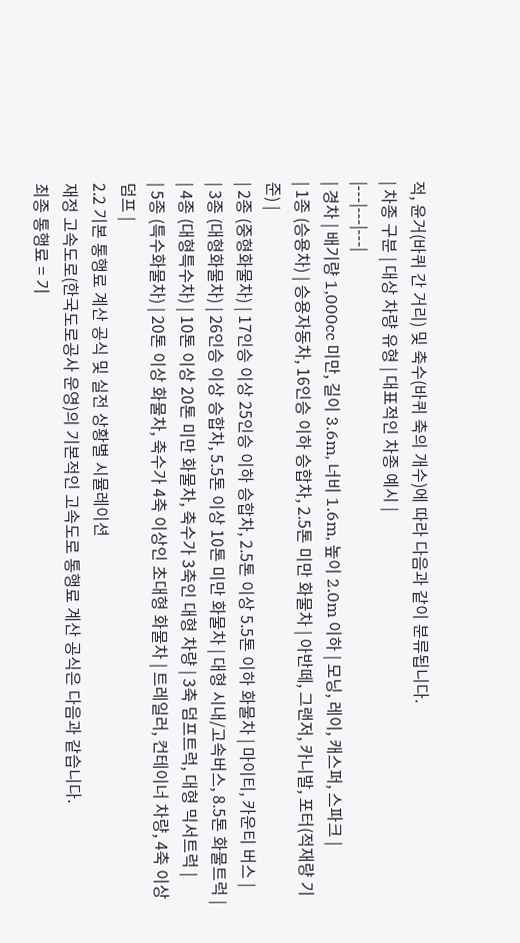적, 윤거(바퀴 간 거리) 및 축수(바퀴 축의 개수)에 따라 다음과 같이 분류됩니다.
| 차종 구분 | 대상 차량 유형 | 대표적인 차종 예시 |
|---|---|---|
| 경차 | 배기량 1,000cc 미만, 길이 3.6m, 너비 1.6m, 높이 2.0m 이하 | 모닝, 레이, 캐스퍼, 스파크 |
| 1종 (승용차) | 승용자동차, 16인승 이하 승합차, 2.5톤 미만 화물차 | 아반떼, 그랜저, 카니발, 포터(적재량 기준) |
| 2종 (중형화물차) | 17인승 이상 25인승 이하 승합차, 2.5톤 이상 5.5톤 이하 화물차 | 마이티, 카운티 버스 |
| 3종 (대형화물차) | 26인승 이상 승합차, 5.5톤 이상 10톤 미만 화물차 | 대형 시내/고속버스, 8.5톤 화물트럭 |
| 4종 (대형특수차) | 10톤 이상 20톤 미만 화물차, 축수가 3축인 대형 차량 | 3축 덤프트럭, 대형 믹서트럭 |
| 5종 (특수화물차) | 20톤 이상 화물차, 축수가 4축 이상인 초대형 화물차 | 트레일러, 컨테이너 차량, 4축 이상 덤프 |
2.2 기본 통행료 계산 공식 및 실전 상황별 시뮬레이션
재정 고속도로(한국도로공사 운영)의 기본적인 고속도로 통행료 계산 공식은 다음과 같습니다.
최종 통행료 = 기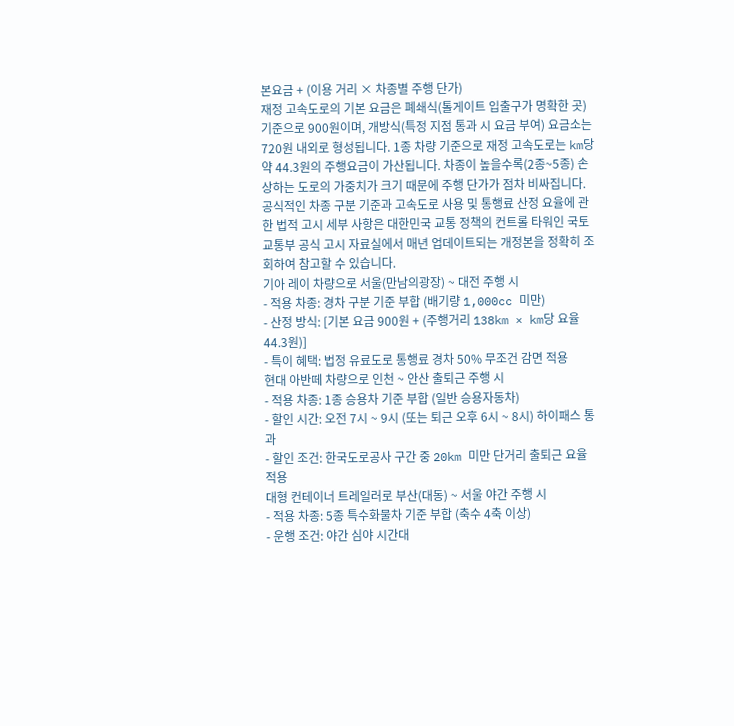본요금 + (이용 거리 × 차종별 주행 단가)
재정 고속도로의 기본 요금은 폐쇄식(톨게이트 입출구가 명확한 곳) 기준으로 900원이며, 개방식(특정 지점 통과 시 요금 부여) 요금소는 720원 내외로 형성됩니다. 1종 차량 기준으로 재정 고속도로는 km당 약 44.3원의 주행요금이 가산됩니다. 차종이 높을수록(2종~5종) 손상하는 도로의 가중치가 크기 때문에 주행 단가가 점차 비싸집니다.
공식적인 차종 구분 기준과 고속도로 사용 및 통행료 산정 요율에 관한 법적 고시 세부 사항은 대한민국 교통 정책의 컨트롤 타워인 국토교통부 공식 고시 자료실에서 매년 업데이트되는 개정본을 정확히 조회하여 참고할 수 있습니다.
기아 레이 차량으로 서울(만남의광장) ~ 대전 주행 시
- 적용 차종: 경차 구분 기준 부합 (배기량 1,000cc 미만)
- 산정 방식: [기본 요금 900원 + (주행거리 138km × km당 요율 44.3원)]
- 특이 혜택: 법정 유료도로 통행료 경차 50% 무조건 감면 적용
현대 아반떼 차량으로 인천 ~ 안산 출퇴근 주행 시
- 적용 차종: 1종 승용차 기준 부합 (일반 승용자동차)
- 할인 시간: 오전 7시 ~ 9시 (또는 퇴근 오후 6시 ~ 8시) 하이패스 통과
- 할인 조건: 한국도로공사 구간 중 20km 미만 단거리 출퇴근 요율 적용
대형 컨테이너 트레일러로 부산(대동) ~ 서울 야간 주행 시
- 적용 차종: 5종 특수화물차 기준 부합 (축수 4축 이상)
- 운행 조건: 야간 심야 시간대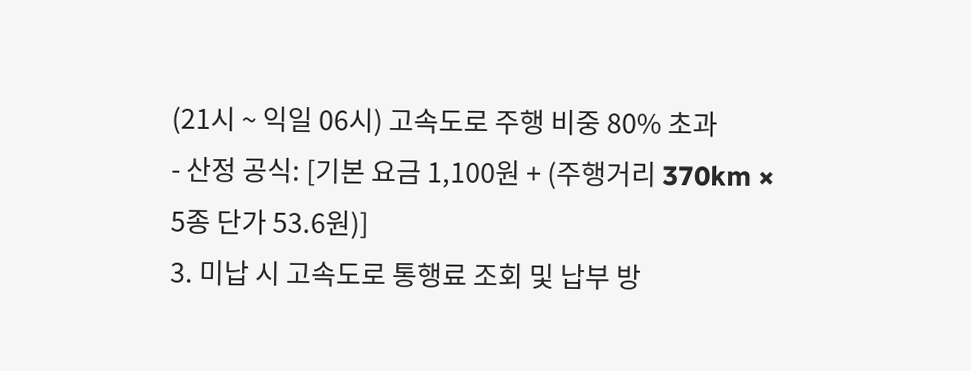(21시 ~ 익일 06시) 고속도로 주행 비중 80% 초과
- 산정 공식: [기본 요금 1,100원 + (주행거리 370km × 5종 단가 53.6원)]
3. 미납 시 고속도로 통행료 조회 및 납부 방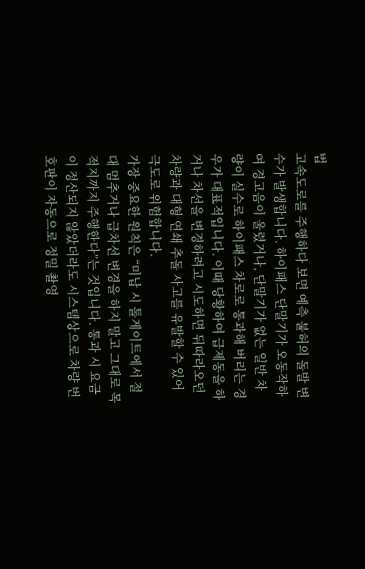법
고속도로를 주행하다 보면 예측 불허의 돌발 변수가 발생합니다. 하이패스 단말기가 오동작하여 경고음이 울렸거나, 단말기가 없는 일반 차량이 실수로 하이패스 차로로 통과해 버리는 경우가 대표적입니다. 이때 당황하여 급제동을 하거나 차선을 변경하려고 시도하면 뒤따라오던 차량과 대형 연쇄 추돌 사고를 유발할 수 있어 극도로 위험합니다.
가장 중요한 원칙은 “미납 시 톨게이트에서 절대 멈추거나 급차선 변경을 하지 말고 그대로 목적지까지 주행한다”는 것입니다. 통과 시 요금이 정산되지 않았더라도 시스템상으로 차량 번호판이 자동으로 정밀 촬영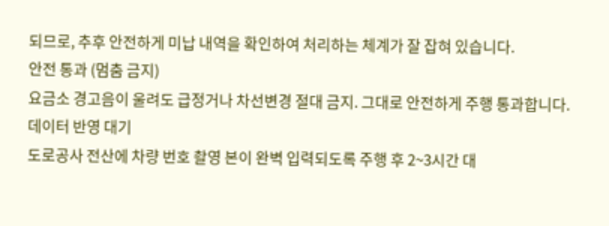되므로, 추후 안전하게 미납 내역을 확인하여 처리하는 체계가 잘 잡혀 있습니다.
안전 통과 (멈춤 금지)
요금소 경고음이 울려도 급정거나 차선변경 절대 금지. 그대로 안전하게 주행 통과합니다.
데이터 반영 대기
도로공사 전산에 차량 번호 촬영 본이 완벽 입력되도록 주행 후 2~3시간 대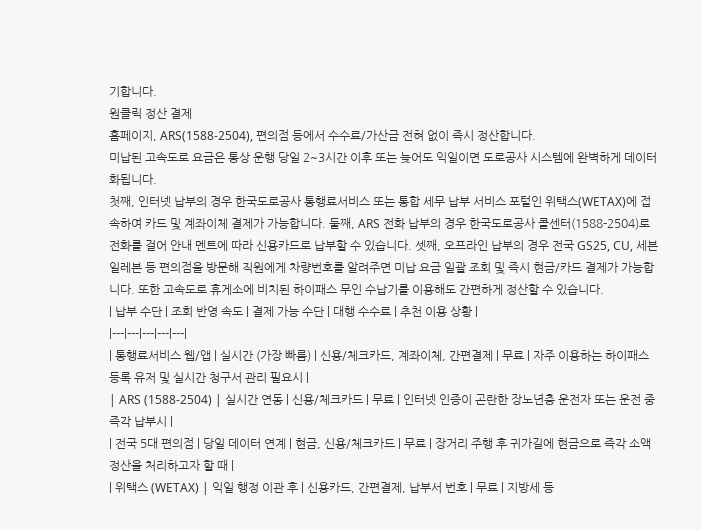기합니다.
원클릭 정산 결제
홈페이지, ARS(1588-2504), 편의점 등에서 수수료/가산금 전혀 없이 즉시 정산합니다.
미납된 고속도로 요금은 통상 운행 당일 2~3시간 이후 또는 늦어도 익일이면 도로공사 시스템에 완벽하게 데이터화됩니다.
첫째, 인터넷 납부의 경우 한국도로공사 통행료서비스 또는 통합 세무 납부 서비스 포털인 위택스(WETAX)에 접속하여 카드 및 계좌이체 결제가 가능합니다. 둘째, ARS 전화 납부의 경우 한국도로공사 콜센터(1588-2504)로 전화를 걸어 안내 멘트에 따라 신용카드로 납부할 수 있습니다. 셋째, 오프라인 납부의 경우 전국 GS25, CU, 세븐일레븐 등 편의점을 방문해 직원에게 차량번호를 알려주면 미납 요금 일괄 조회 및 즉시 현금/카드 결제가 가능합니다. 또한 고속도로 휴게소에 비치된 하이패스 무인 수납기를 이용해도 간편하게 정산할 수 있습니다.
| 납부 수단 | 조회 반영 속도 | 결제 가능 수단 | 대행 수수료 | 추천 이용 상황 |
|---|---|---|---|---|
| 통행료서비스 웹/앱 | 실시간 (가장 빠름) | 신용/체크카드, 계좌이체, 간편결제 | 무료 | 자주 이용하는 하이패스 등록 유저 및 실시간 청구서 관리 필요시 |
| ARS (1588-2504) | 실시간 연동 | 신용/체크카드 | 무료 | 인터넷 인증이 곤란한 장노년층 운전자 또는 운전 중 즉각 납부시 |
| 전국 5대 편의점 | 당일 데이터 연계 | 현금, 신용/체크카드 | 무료 | 장거리 주행 후 귀가길에 현금으로 즉각 소액 정산을 처리하고자 할 때 |
| 위택스 (WETAX) | 익일 행정 이관 후 | 신용카드, 간편결제, 납부서 번호 | 무료 | 지방세 등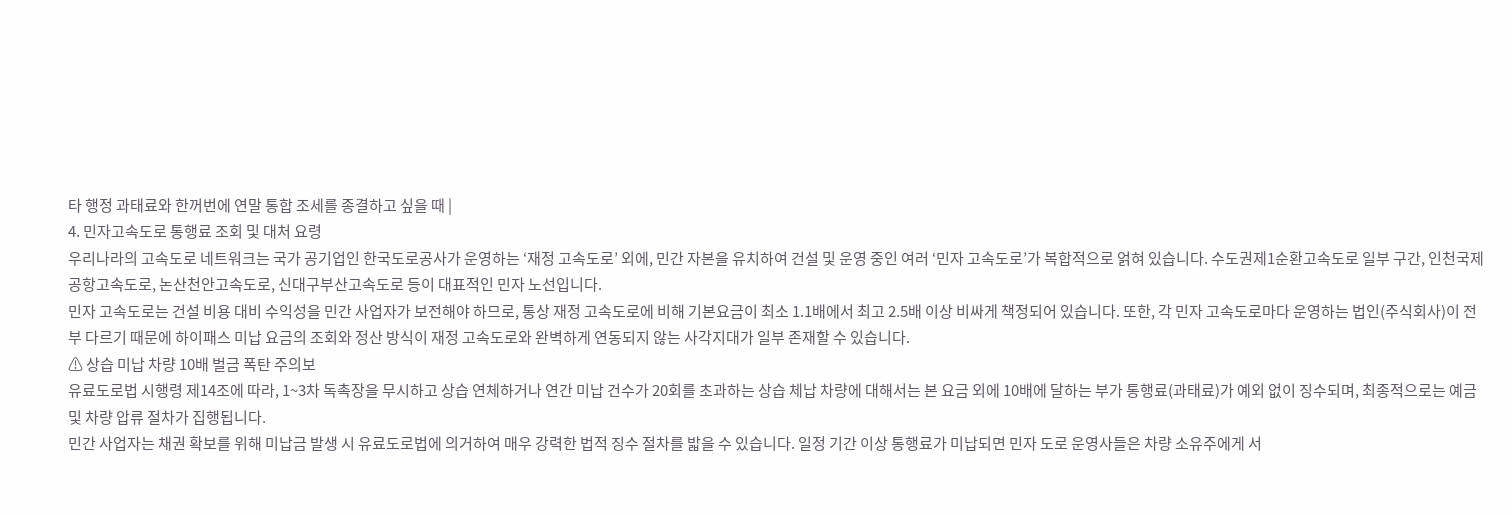타 행정 과태료와 한꺼번에 연말 통합 조세를 종결하고 싶을 때 |
4. 민자고속도로 통행료 조회 및 대처 요령
우리나라의 고속도로 네트워크는 국가 공기업인 한국도로공사가 운영하는 ‘재정 고속도로’ 외에, 민간 자본을 유치하여 건설 및 운영 중인 여러 ‘민자 고속도로’가 복합적으로 얽혀 있습니다. 수도권제1순환고속도로 일부 구간, 인천국제공항고속도로, 논산천안고속도로, 신대구부산고속도로 등이 대표적인 민자 노선입니다.
민자 고속도로는 건설 비용 대비 수익성을 민간 사업자가 보전해야 하므로, 통상 재정 고속도로에 비해 기본요금이 최소 1.1배에서 최고 2.5배 이상 비싸게 책정되어 있습니다. 또한, 각 민자 고속도로마다 운영하는 법인(주식회사)이 전부 다르기 때문에 하이패스 미납 요금의 조회와 정산 방식이 재정 고속도로와 완벽하게 연동되지 않는 사각지대가 일부 존재할 수 있습니다.
⚠ 상습 미납 차량 10배 벌금 폭탄 주의보
유료도로법 시행령 제14조에 따라, 1~3차 독촉장을 무시하고 상습 연체하거나 연간 미납 건수가 20회를 초과하는 상습 체납 차량에 대해서는 본 요금 외에 10배에 달하는 부가 통행료(과태료)가 예외 없이 징수되며, 최종적으로는 예금 및 차량 압류 절차가 집행됩니다.
민간 사업자는 채권 확보를 위해 미납금 발생 시 유료도로법에 의거하여 매우 강력한 법적 징수 절차를 밟을 수 있습니다. 일정 기간 이상 통행료가 미납되면 민자 도로 운영사들은 차량 소유주에게 서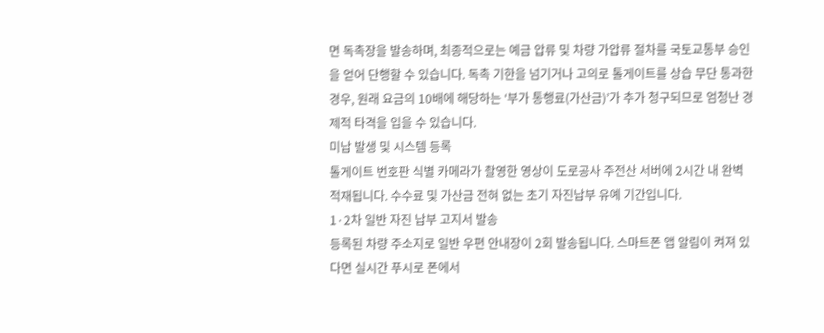면 독촉장을 발송하며, 최종적으로는 예금 압류 및 차량 가압류 절차를 국토교통부 승인을 얻어 단행할 수 있습니다. 독촉 기한을 넘기거나 고의로 톨게이트를 상습 무단 통과한 경우, 원래 요금의 10배에 해당하는 ‘부가 통행료(가산금)’가 추가 청구되므로 엄청난 경제적 타격을 입을 수 있습니다.
미납 발생 및 시스템 등록
톨게이트 번호판 식별 카메라가 촬영한 영상이 도로공사 주전산 서버에 2시간 내 완벽 적재됩니다. 수수료 및 가산금 전혀 없는 초기 자진납부 유예 기간입니다.
1·2차 일반 자진 납부 고지서 발송
등록된 차량 주소지로 일반 우편 안내장이 2회 발송됩니다. 스마트폰 앱 알림이 켜져 있다면 실시간 푸시로 폰에서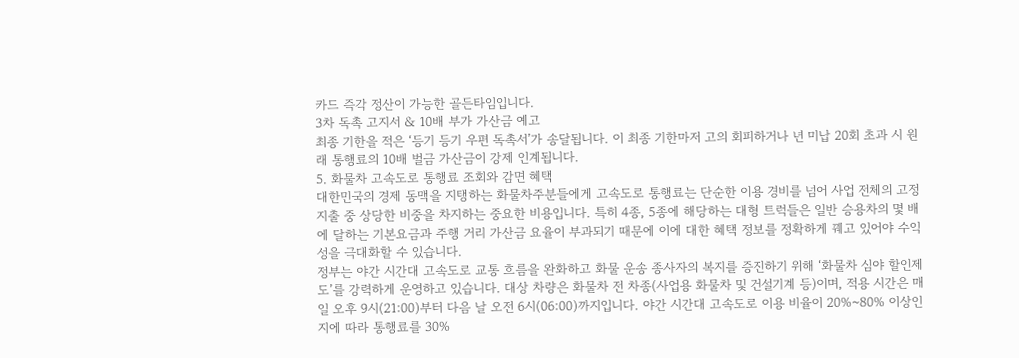카드 즉각 정산이 가능한 골든타임입니다.
3차 독촉 고지서 & 10배 부가 가산금 예고
최종 기한을 적은 ‘등기 등기 우편 독촉서’가 송달됩니다. 이 최종 기한마저 고의 회피하거나 년 미납 20회 초과 시 원래 통행료의 10배 벌금 가산금이 강제 인계됩니다.
5. 화물차 고속도로 통행료 조회와 감면 혜택
대한민국의 경제 동맥을 지탱하는 화물차주분들에게 고속도로 통행료는 단순한 이용 경비를 넘어 사업 전체의 고정 지출 중 상당한 비중을 차지하는 중요한 비용입니다. 특히 4종, 5종에 해당하는 대형 트럭들은 일반 승용차의 몇 배에 달하는 기본요금과 주행 거리 가산금 요율이 부과되기 때문에 이에 대한 혜택 정보를 정확하게 꿰고 있어야 수익성을 극대화할 수 있습니다.
정부는 야간 시간대 고속도로 교통 흐름을 완화하고 화물 운송 종사자의 복지를 증진하기 위해 ‘화물차 심야 할인제도’를 강력하게 운영하고 있습니다. 대상 차량은 화물차 전 차종(사업용 화물차 및 건설기계 등)이며, 적용 시간은 매일 오후 9시(21:00)부터 다음 날 오전 6시(06:00)까지입니다. 야간 시간대 고속도로 이용 비율이 20%~80% 이상인지에 따라 통행료를 30%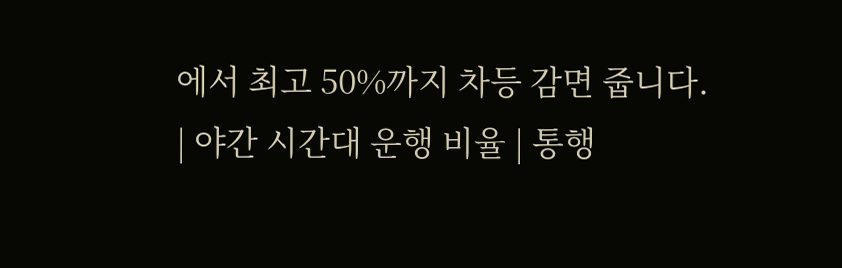에서 최고 50%까지 차등 감면 줍니다.
| 야간 시간대 운행 비율 | 통행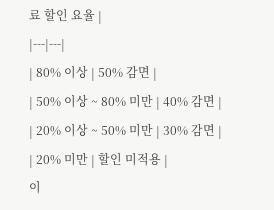료 할인 요율 |
|---|---|
| 80% 이상 | 50% 감면 |
| 50% 이상 ~ 80% 미만 | 40% 감면 |
| 20% 이상 ~ 50% 미만 | 30% 감면 |
| 20% 미만 | 할인 미적용 |
이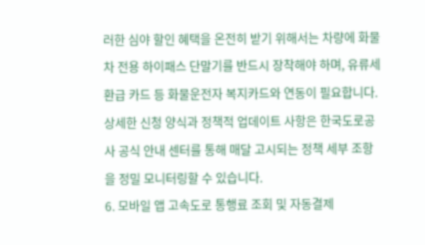러한 심야 할인 혜택을 온전히 받기 위해서는 차량에 화물차 전용 하이패스 단말기를 반드시 장착해야 하며, 유류세 환급 카드 등 화물운전자 복지카드와 연동이 필요합니다. 상세한 신청 양식과 정책적 업데이트 사항은 한국도로공사 공식 안내 센터를 통해 매달 고시되는 정책 세부 조항을 정밀 모니터링할 수 있습니다.
6. 모바일 앱 고속도로 통행료 조회 및 자동결제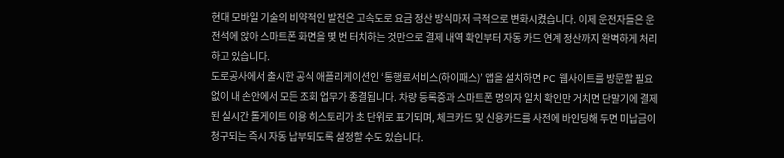현대 모바일 기술의 비약적인 발전은 고속도로 요금 정산 방식마저 극적으로 변화시켰습니다. 이제 운전자들은 운전석에 앉아 스마트폰 화면을 몇 번 터치하는 것만으로 결제 내역 확인부터 자동 카드 연계 정산까지 완벽하게 처리하고 있습니다.
도로공사에서 출시한 공식 애플리케이션인 ‘통행료서비스(하이패스)’ 앱을 설치하면 PC 웹사이트를 방문할 필요 없이 내 손안에서 모든 조회 업무가 종결됩니다. 차량 등록증과 스마트폰 명의자 일치 확인만 거치면 단말기에 결제된 실시간 톨게이트 이용 히스토리가 초 단위로 표기되며, 체크카드 및 신용카드를 사전에 바인딩해 두면 미납금이 청구되는 즉시 자동 납부되도록 설정할 수도 있습니다.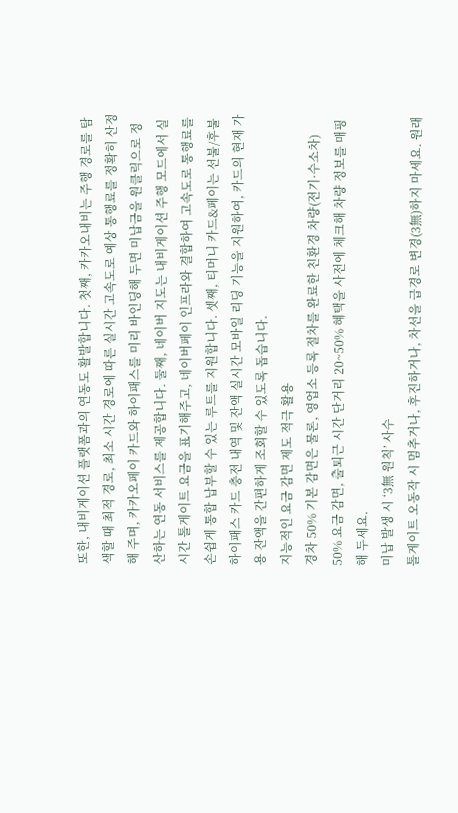또한, 내비게이션 플랫폼과의 연동도 활발합니다. 첫째, 카카오내비는 주행 경로를 탐색할 때 최적 경로, 최소 시간 경로에 따른 실시간 고속도로 예상 통행료를 정확히 산정해 주며, 카카오페이 카드와 하이패스를 미리 바인딩해 두면 미납금을 원클릭으로 정산하는 연동 서비스를 제공합니다. 둘째, 네이버 지도는 내비게이션 주행 모드에서 실시간 톨게이트 요금을 표기해주고, 네이버페이 인프라와 결합하여 고속도로 통행료를 손쉽게 통합 납부할 수 있는 루트를 지원합니다. 셋째, 티머니 카드&페이는 선불/후불 하이패스 카드 충전 내역 및 잔액 실시간 모바일 리딩 기능을 지원하여, 카드의 현재 가용 잔액을 간편하게 조회할 수 있도록 돕습니다.
지능적인 요금 감면 제도 적극 활용
경차 50% 기본 감면은 물론, 영업소 등록 절차를 완료한 친환경 차량(전기·수소차) 50% 요금 감면, 출퇴근 시간 단거리 20~50% 혜택을 사전에 체크해 차량 정보를 매핑해 두세요.
미납 발생 시 ‘3無 원칙’ 사수
톨게이트 오동작 시 멈추거나, 후진하거나, 차선을 급경로 변경(3無)하지 마세요. 원래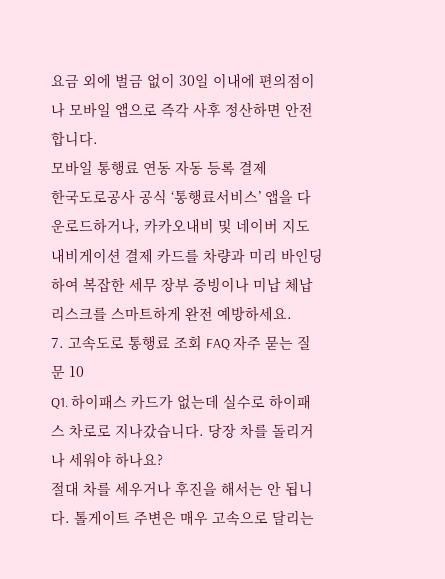요금 외에 벌금 없이 30일 이내에 편의점이나 모바일 앱으로 즉각 사후 정산하면 안전합니다.
모바일 통행료 연동 자동 등록 결제
한국도로공사 공식 ‘통행료서비스’ 앱을 다운로드하거나, 카카오내비 및 네이버 지도 내비게이션 결제 카드를 차량과 미리 바인딩하여 복잡한 세무 장부 증빙이나 미납 체납 리스크를 스마트하게 완전 예방하세요.
7. 고속도로 통행료 조회 FAQ 자주 묻는 질문 10
Q1. 하이패스 카드가 없는데 실수로 하이패스 차로로 지나갔습니다. 당장 차를 돌리거나 세워야 하나요?
절대 차를 세우거나 후진을 해서는 안 됩니다. 톨게이트 주변은 매우 고속으로 달리는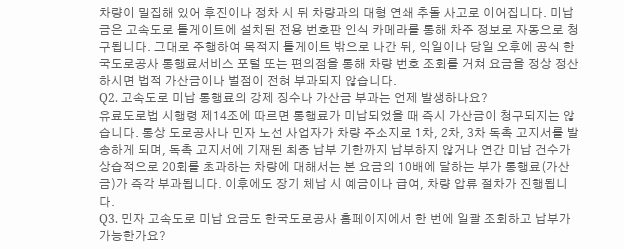차량이 밀집해 있어 후진이나 정차 시 뒤 차량과의 대형 연쇄 추돌 사고로 이어집니다. 미납금은 고속도로 톨게이트에 설치된 전용 번호판 인식 카메라를 통해 차주 정보로 자동으로 청구됩니다. 그대로 주행하여 목적지 톨게이트 밖으로 나간 뒤, 익일이나 당일 오후에 공식 한국도로공사 통행료서비스 포털 또는 편의점을 통해 차량 번호 조회를 거쳐 요금을 정상 정산하시면 법적 가산금이나 벌점이 전혀 부과되지 않습니다.
Q2. 고속도로 미납 통행료의 강제 징수나 가산금 부과는 언제 발생하나요?
유료도로법 시행령 제14조에 따르면 통행료가 미납되었을 때 즉시 가산금이 청구되지는 않습니다. 통상 도로공사나 민자 노선 사업자가 차량 주소지로 1차, 2차, 3차 독촉 고지서를 발송하게 되며, 독촉 고지서에 기재된 최종 납부 기한까지 납부하지 않거나 연간 미납 건수가 상습적으로 20회를 초과하는 차량에 대해서는 본 요금의 10배에 달하는 부가 통행료(가산금)가 즉각 부과됩니다. 이후에도 장기 체납 시 예금이나 급여, 차량 압류 절차가 진행됩니다.
Q3. 민자 고속도로 미납 요금도 한국도로공사 홈페이지에서 한 번에 일괄 조회하고 납부가 가능한가요?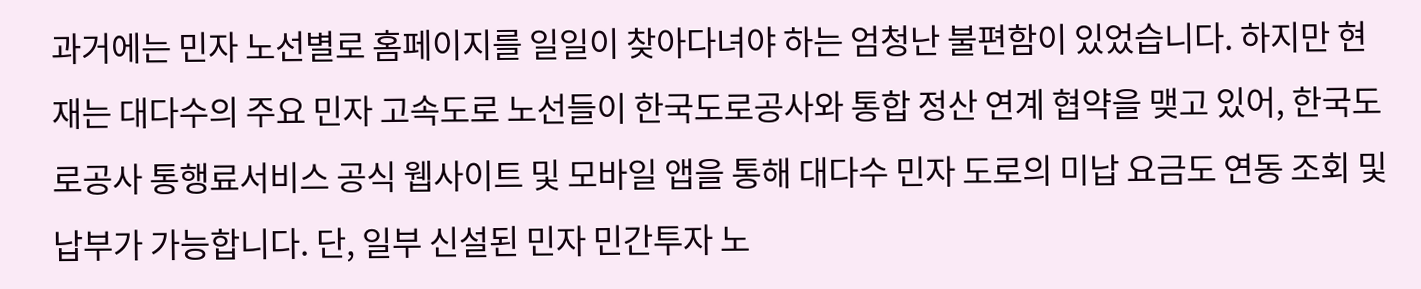과거에는 민자 노선별로 홈페이지를 일일이 찾아다녀야 하는 엄청난 불편함이 있었습니다. 하지만 현재는 대다수의 주요 민자 고속도로 노선들이 한국도로공사와 통합 정산 연계 협약을 맺고 있어, 한국도로공사 통행료서비스 공식 웹사이트 및 모바일 앱을 통해 대다수 민자 도로의 미납 요금도 연동 조회 및 납부가 가능합니다. 단, 일부 신설된 민자 민간투자 노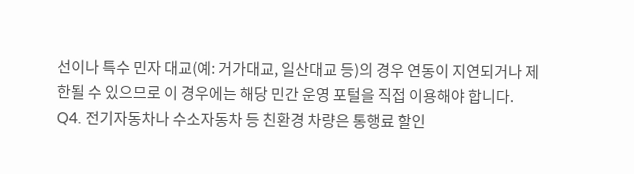선이나 특수 민자 대교(예: 거가대교, 일산대교 등)의 경우 연동이 지연되거나 제한될 수 있으므로 이 경우에는 해당 민간 운영 포털을 직접 이용해야 합니다.
Q4. 전기자동차나 수소자동차 등 친환경 차량은 통행료 할인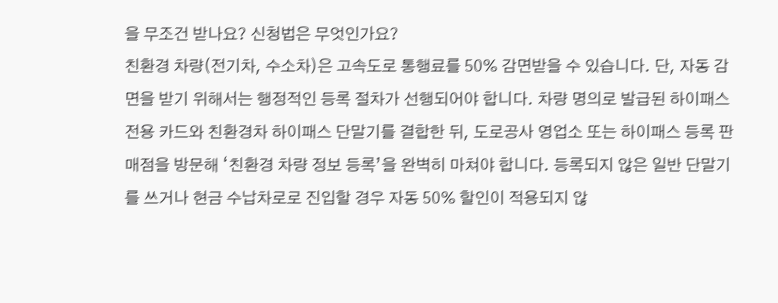을 무조건 받나요? 신청법은 무엇인가요?
친환경 차량(전기차, 수소차)은 고속도로 통행료를 50% 감면받을 수 있습니다. 단, 자동 감면을 받기 위해서는 행정적인 등록 절차가 선행되어야 합니다. 차량 명의로 발급된 하이패스 전용 카드와 친환경차 하이패스 단말기를 결합한 뒤, 도로공사 영업소 또는 하이패스 등록 판매점을 방문해 ‘친환경 차량 정보 등록’을 완벽히 마쳐야 합니다. 등록되지 않은 일반 단말기를 쓰거나 현금 수납차로로 진입할 경우 자동 50% 할인이 적용되지 않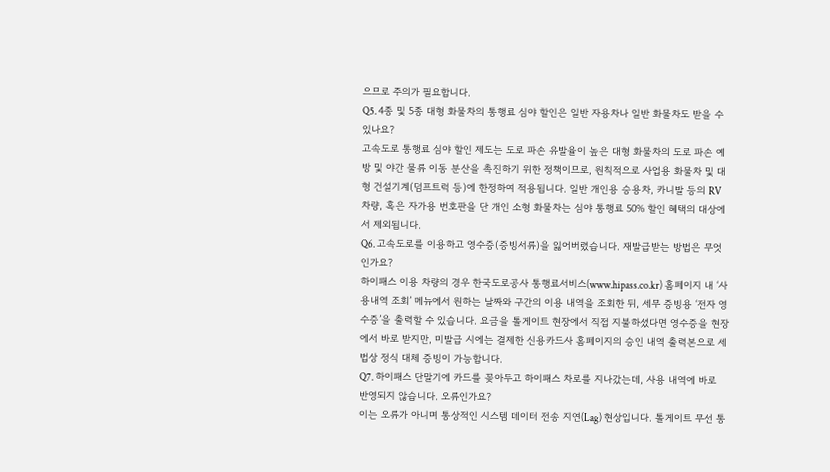으므로 주의가 필요합니다.
Q5. 4종 및 5종 대형 화물차의 통행료 심야 할인은 일반 자용차나 일반 화물차도 받을 수 있나요?
고속도로 통행료 심야 할인 제도는 도로 파손 유발율이 높은 대형 화물차의 도로 파손 예방 및 야간 물류 이동 분산을 촉진하기 위한 정책이므로, 원칙적으로 사업용 화물차 및 대형 건설기계(덤프트럭 등)에 한정하여 적용됩니다. 일반 개인용 승용차, 카니발 등의 RV 차량, 혹은 자가용 번호판을 단 개인 소형 화물차는 심야 통행료 50% 할인 혜택의 대상에서 제외됩니다.
Q6. 고속도로를 이용하고 영수증(증빙서류)을 잃어버렸습니다. 재발급받는 방법은 무엇인가요?
하이패스 이용 차량의 경우 한국도로공사 통행료서비스(www.hipass.co.kr) 홈페이지 내 ‘사용내역 조회’ 메뉴에서 원하는 날짜와 구간의 이용 내역을 조회한 뒤, 세무 증빙용 ‘전자 영수증’을 출력할 수 있습니다. 요금을 톨게이트 현장에서 직접 지불하셨다면 영수증을 현장에서 바로 받지만, 미발급 시에는 결제한 신용카드사 홈페이지의 승인 내역 출력본으로 세법상 정식 대체 증빙이 가능합니다.
Q7. 하이패스 단말기에 카드를 꽂아두고 하이패스 차로를 지나갔는데, 사용 내역에 바로 반영되지 않습니다. 오류인가요?
이는 오류가 아니며 통상적인 시스템 데이터 전송 지연(Lag) 현상입니다. 톨게이트 무선 통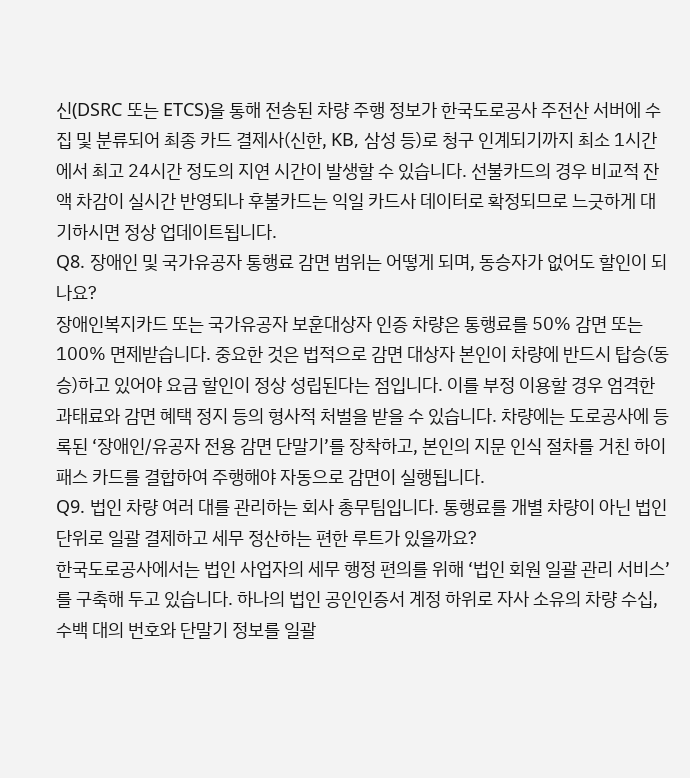신(DSRC 또는 ETCS)을 통해 전송된 차량 주행 정보가 한국도로공사 주전산 서버에 수집 및 분류되어 최종 카드 결제사(신한, KB, 삼성 등)로 청구 인계되기까지 최소 1시간에서 최고 24시간 정도의 지연 시간이 발생할 수 있습니다. 선불카드의 경우 비교적 잔액 차감이 실시간 반영되나 후불카드는 익일 카드사 데이터로 확정되므로 느긋하게 대기하시면 정상 업데이트됩니다.
Q8. 장애인 및 국가유공자 통행료 감면 범위는 어떻게 되며, 동승자가 없어도 할인이 되나요?
장애인복지카드 또는 국가유공자 보훈대상자 인증 차량은 통행료를 50% 감면 또는 100% 면제받습니다. 중요한 것은 법적으로 감면 대상자 본인이 차량에 반드시 탑승(동승)하고 있어야 요금 할인이 정상 성립된다는 점입니다. 이를 부정 이용할 경우 엄격한 과태료와 감면 혜택 정지 등의 형사적 처벌을 받을 수 있습니다. 차량에는 도로공사에 등록된 ‘장애인/유공자 전용 감면 단말기’를 장착하고, 본인의 지문 인식 절차를 거친 하이패스 카드를 결합하여 주행해야 자동으로 감면이 실행됩니다.
Q9. 법인 차량 여러 대를 관리하는 회사 총무팀입니다. 통행료를 개별 차량이 아닌 법인 단위로 일괄 결제하고 세무 정산하는 편한 루트가 있을까요?
한국도로공사에서는 법인 사업자의 세무 행정 편의를 위해 ‘법인 회원 일괄 관리 서비스’를 구축해 두고 있습니다. 하나의 법인 공인인증서 계정 하위로 자사 소유의 차량 수십, 수백 대의 번호와 단말기 정보를 일괄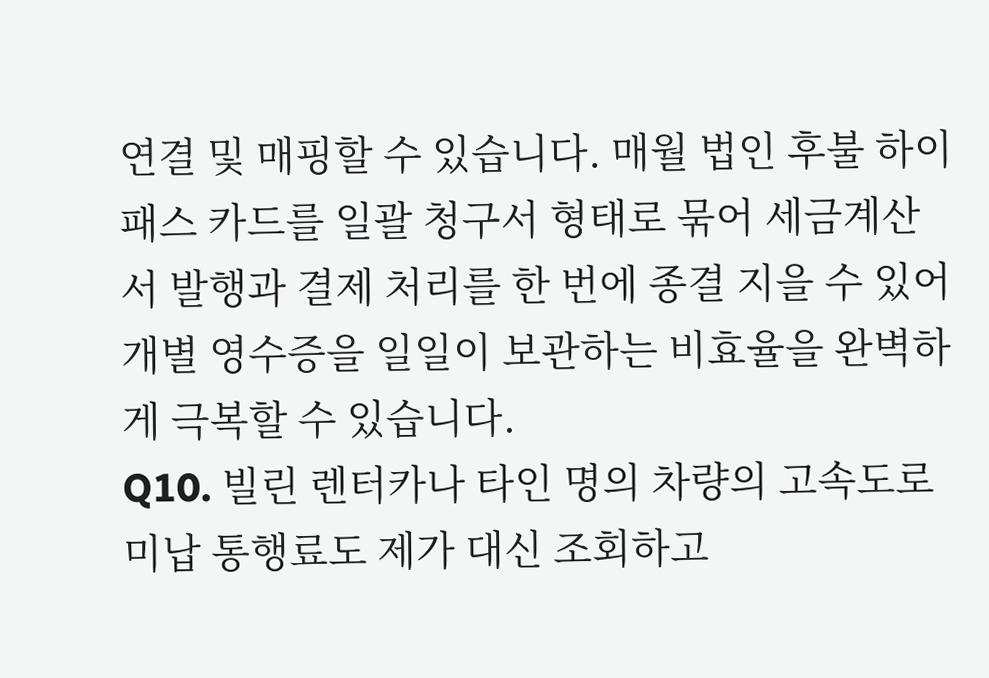연결 및 매핑할 수 있습니다. 매월 법인 후불 하이패스 카드를 일괄 청구서 형태로 묶어 세금계산서 발행과 결제 처리를 한 번에 종결 지을 수 있어 개별 영수증을 일일이 보관하는 비효율을 완벽하게 극복할 수 있습니다.
Q10. 빌린 렌터카나 타인 명의 차량의 고속도로 미납 통행료도 제가 대신 조회하고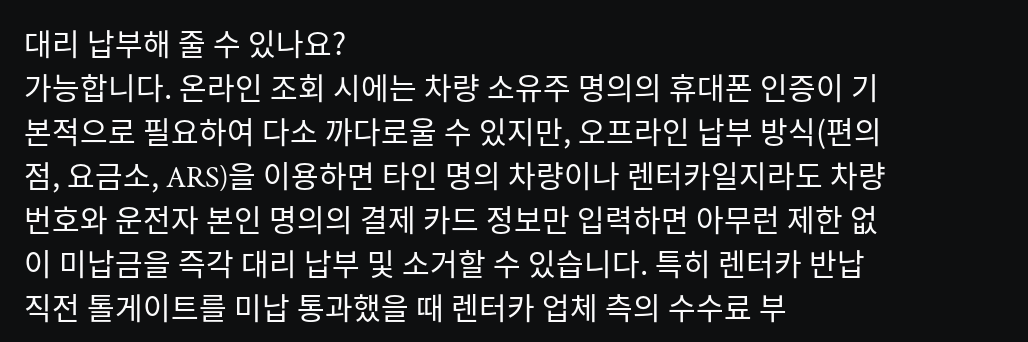대리 납부해 줄 수 있나요?
가능합니다. 온라인 조회 시에는 차량 소유주 명의의 휴대폰 인증이 기본적으로 필요하여 다소 까다로울 수 있지만, 오프라인 납부 방식(편의점, 요금소, ARS)을 이용하면 타인 명의 차량이나 렌터카일지라도 차량 번호와 운전자 본인 명의의 결제 카드 정보만 입력하면 아무런 제한 없이 미납금을 즉각 대리 납부 및 소거할 수 있습니다. 특히 렌터카 반납 직전 톨게이트를 미납 통과했을 때 렌터카 업체 측의 수수료 부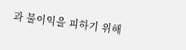과 불이익을 피하기 위해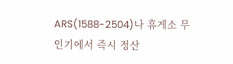ARS(1588-2504)나 휴게소 무인기에서 즉시 정산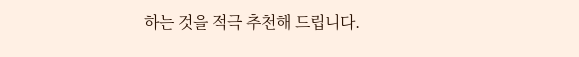하는 것을 적극 추천해 드립니다.